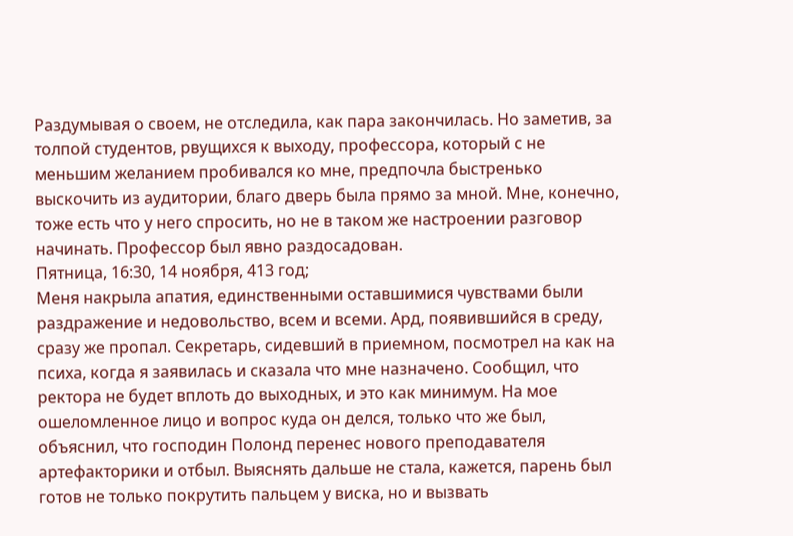Раздумывая о своем, не отследила, как пара закончилась. Но заметив, за толпой студентов, рвущихся к выходу, профессора, который с не меньшим желанием пробивался ко мне, предпочла быстренько выскочить из аудитории, благо дверь была прямо за мной. Мне, конечно, тоже есть что у него спросить, но не в таком же настроении разговор начинать. Профессор был явно раздосадован.
Пятница, 16:30, 14 ноября, 413 год;
Меня накрыла апатия, единственными оставшимися чувствами были раздражение и недовольство, всем и всеми. Ард, появившийся в среду, сразу же пропал. Секретарь, сидевший в приемном, посмотрел на как на психа, когда я заявилась и сказала что мне назначено. Сообщил, что ректора не будет вплоть до выходных, и это как минимум. На мое ошеломленное лицо и вопрос куда он делся, только что же был, объяснил, что господин Полонд перенес нового преподавателя артефакторики и отбыл. Выяснять дальше не стала, кажется, парень был готов не только покрутить пальцем у виска, но и вызвать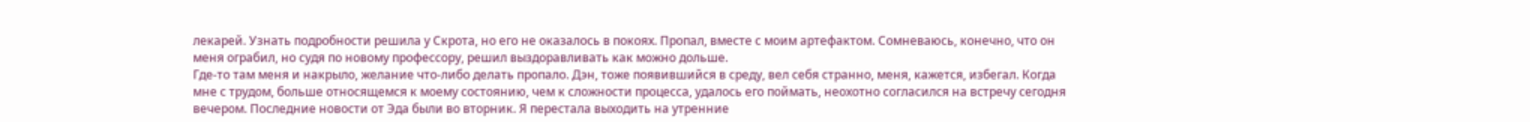лекарей. Узнать подробности решила у Скрота, но его не оказалось в покоях. Пропал, вместе с моим артефактом. Сомневаюсь, конечно, что он меня ограбил, но судя по новому профессору, решил выздоравливать как можно дольше.
Где-то там меня и накрыло, желание что-либо делать пропало. Дэн, тоже появившийся в среду, вел себя странно, меня, кажется, избегал. Когда мне с трудом, больше относящемся к моему состоянию, чем к сложности процесса, удалось его поймать, неохотно согласился на встречу сегодня вечером. Последние новости от Эда были во вторник. Я перестала выходить на утренние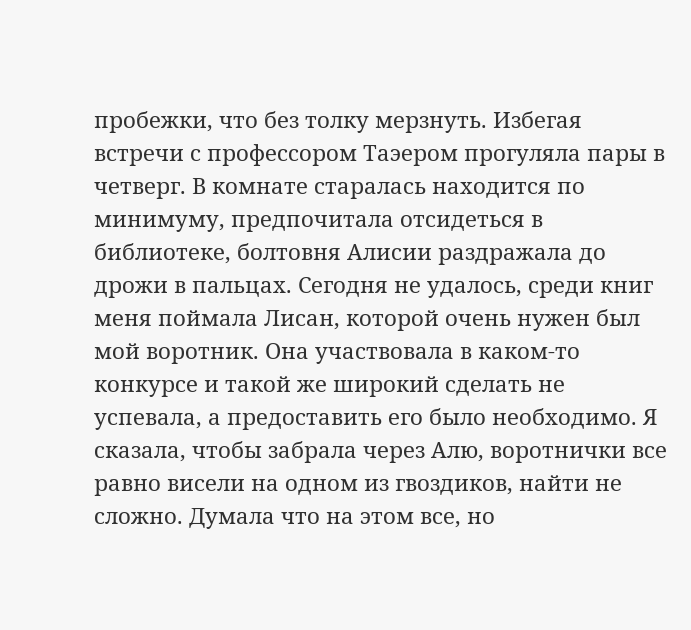пробежки, что без толку мерзнуть. Избегая встречи с профессором Таэером прогуляла пары в четверг. В комнате старалась находится по минимуму, предпочитала отсидеться в библиотеке, болтовня Алисии раздражала до дрожи в пальцах. Сегодня не удалось, среди книг меня поймала Лисан, которой очень нужен был мой воротник. Она участвовала в каком-то конкурсе и такой же широкий сделать не успевала, а предоставить его было необходимо. Я сказала, чтобы забрала через Алю, воротнички все равно висели на одном из гвоздиков, найти не сложно. Думала что на этом все, но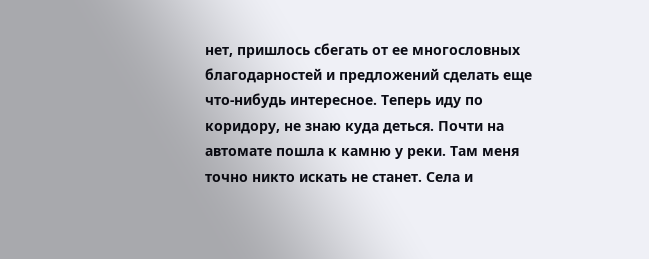нет, пришлось сбегать от ее многословных благодарностей и предложений сделать еще что-нибудь интересное. Теперь иду по коридору, не знаю куда деться. Почти на автомате пошла к камню у реки. Там меня точно никто искать не станет. Села и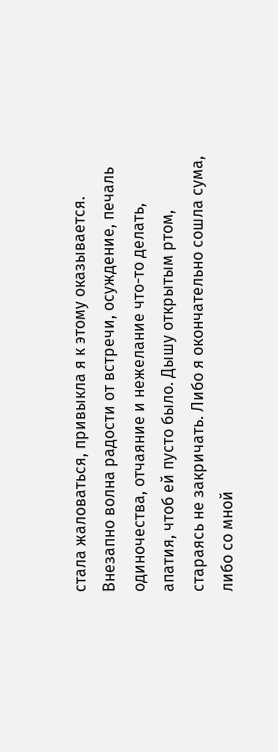стала жаловаться, привыкла я к этому оказывается.
Внезапно волна радости от встречи, осуждение, печаль одиночества, отчаяние и нежелание что-то делать, апатия, чтоб ей пусто было. Дышу открытым ртом, стараясь не закричать. Либо я окончательно сошла сума, либо со мной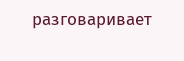разговаривает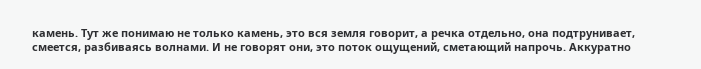камень. Тут же понимаю не только камень, это вся земля говорит, а речка отдельно, она подтрунивает, смеется, разбиваясь волнами. И не говорят они, это поток ощущений, сметающий напрочь. Аккуратно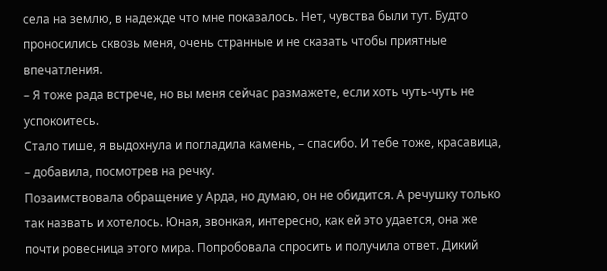села на землю, в надежде что мне показалось. Нет, чувства были тут. Будто проносились сквозь меня, очень странные и не сказать чтобы приятные впечатления.
– Я тоже рада встрече, но вы меня сейчас размажете, если хоть чуть-чуть не успокоитесь.
Стало тише, я выдохнула и погладила камень, – спасибо. И тебе тоже, красавица, – добавила, посмотрев на речку.
Позаимствовала обращение у Арда, но думаю, он не обидится. А речушку только так назвать и хотелось. Юная, звонкая, интересно, как ей это удается, она же почти ровесница этого мира. Попробовала спросить и получила ответ. Дикий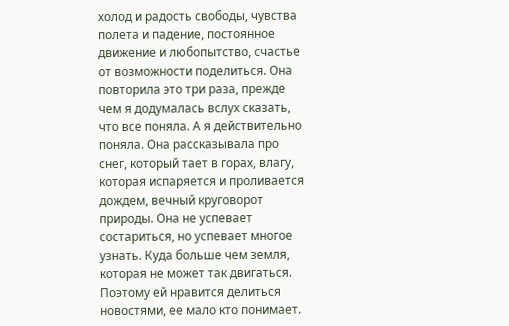холод и радость свободы, чувства полета и падение, постоянное движение и любопытство, счастье от возможности поделиться. Она повторила это три раза, прежде чем я додумалась вслух сказать, что все поняла. А я действительно поняла. Она рассказывала про снег, который тает в горах, влагу, которая испаряется и проливается дождем, вечный круговорот природы. Она не успевает состариться, но успевает многое узнать. Куда больше чем земля, которая не может так двигаться. Поэтому ей нравится делиться новостями, ее мало кто понимает.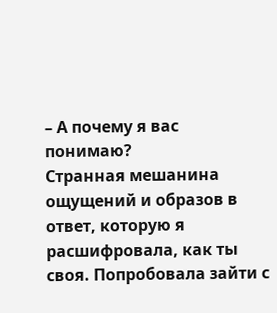– А почему я вас понимаю?
Странная мешанина ощущений и образов в ответ, которую я расшифровала, как ты своя. Попробовала зайти с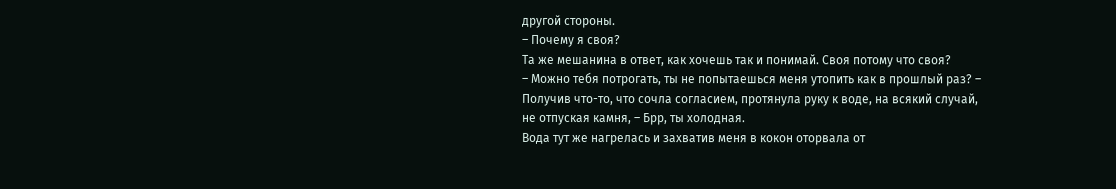другой стороны.
– Почему я своя?
Та же мешанина в ответ, как хочешь так и понимай. Своя потому что своя?
– Можно тебя потрогать, ты не попытаешься меня утопить как в прошлый раз? – Получив что-то, что сочла согласием, протянула руку к воде, на всякий случай, не отпуская камня, – Брр, ты холодная.
Вода тут же нагрелась и захватив меня в кокон оторвала от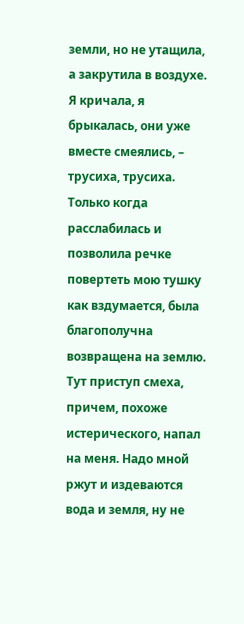земли, но не утащила, а закрутила в воздухе. Я кричала, я брыкалась, они уже вместе смеялись, – трусиха, трусиха. Только когда расслабилась и позволила речке повертеть мою тушку как вздумается, была благополучна возвращена на землю. Тут приступ смеха, причем, похоже истерического, напал на меня. Надо мной ржут и издеваются вода и земля, ну не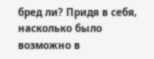бред ли? Придя в себя, насколько было возможно в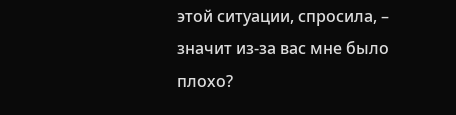этой ситуации, спросила, – значит из-за вас мне было плохо?